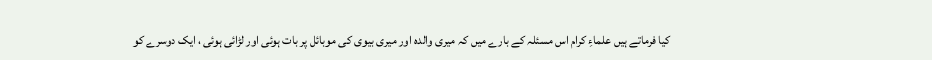کیا فرماتے ہیں علماءِ کرام اس مسئلہ کے بارے میں کہ میری والدہ اور میری بیوی کی موبائل پر بات ہوئی اور لڑائی ہوئی ، ایک دوسرے کو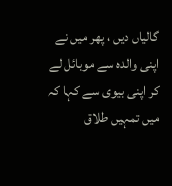گالیاں دیں ، پھر میں نے اپنی والدہ سے موبائل لے کر اپنی بیوی سے کہا کہ میں تمہیں طلاق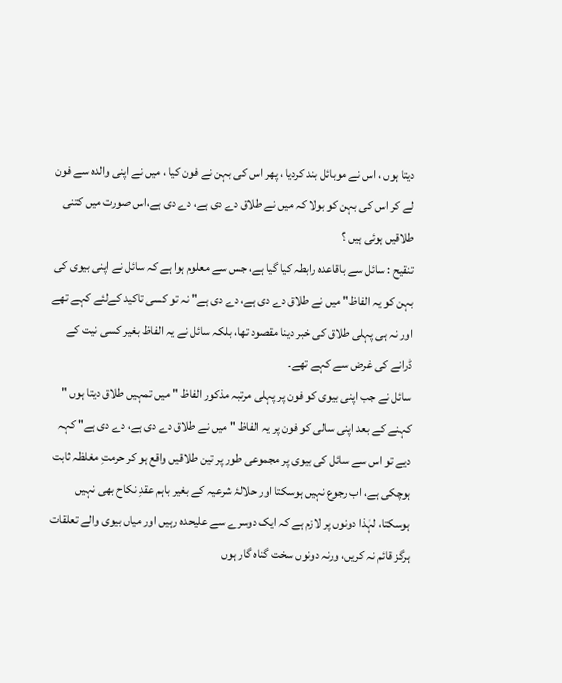دیتا ہوں ، اس نے موبائل بند کردیا ، پھر اس کی بہن نے فون کیا ، میں نے اپنی والدہ سے فون لے کر اس کی بہن کو بولا کہ میں نے طلاق دے دی ہے، دے دی ہے،اس صورت میں کتنی طلاقیں ہوئی ہیں ؟
تنقیح : سائل سے باقاعدہ رابطہ کیا گیا ہے، جس سے معلوم ہوا ہے کہ سائل نے اپنی بیوی کی بہن کو یہ الفاظ" میں نے طلاق دے دی ہے، دے دی ہے" نہ تو کسی تاکید کےلئے کہے تھے اور نہ ہی پہلی طلاق کی خبر دینا مقصود تھا، بلکہ سائل نے یہ الفاظ بغیر کسی نیت کے ڈرانے کی غرض سے کہے تھے۔
سائل نے جب اپنی بیوی کو فون پر پہلی مرتبہ مذکور الفاظ " میں تمہیں طلاق دیتا ہوں " کہنے کے بعد اپنی سالی کو فون پر یہ الفاظ " میں نے طلاق دے دی ہے، دے دی ہے" کہہ دیے تو اس سے سائل کی بیوی پر مجموعی طور پر تین طلاقیں واقع ہو کر حرمتِ مغلظہ ثابت ہوچکی ہے، اب رجوع نہیں ہوسکتا اور حلالۂ شرعیہ کے بغیر باہم عقدِ نکاح بھی نہیں ہوسکتا، لہٰذا دونوں پر لازم ہے کہ ایک دوسرے سے علیحدہ رہیں اور میاں بیوی والے تعلقات ہرگز قائم نہ کریں، ورنہ دونوں سخت گناہ گار ہوں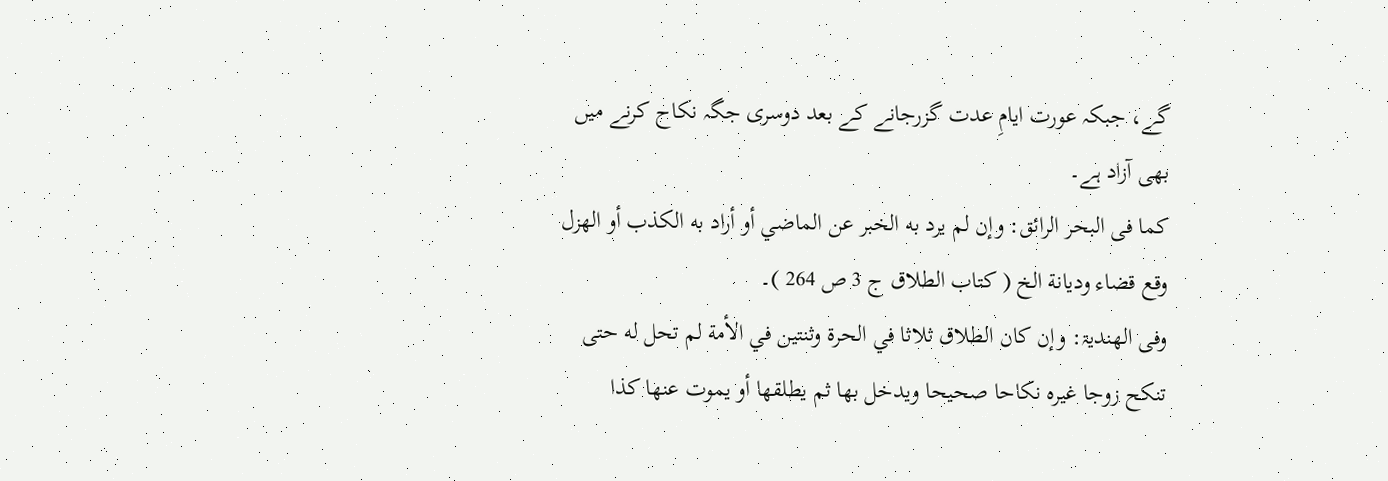گے، جبکہ عورت ایامِ عدت گزرجانے کے بعد دوسری جگہ نکاح کرنے میں بھی آزاد ہے۔
کما فی البحر الرائق: وإن لم يرد به الخبر عن الماضي أو أراد به الكذب أو الهزل وقع قضاء وديانة الخ ( کتاب الطلاق ج 3 ص 264 )۔
وفی الھندیۃ: وإن كان الطلاق ثلاثا في الحرة وثنتين في الأمة لم تحل له حتى تنكح زوجا غيره نكاحا صحيحا ويدخل بها ثم يطلقها أو يموت عنها كذا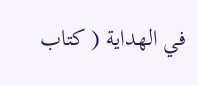في الهداية ( کتاب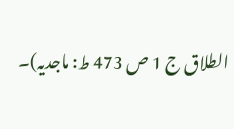الطلاق ج 1 ص 473 ط: ماجدیہ)۔